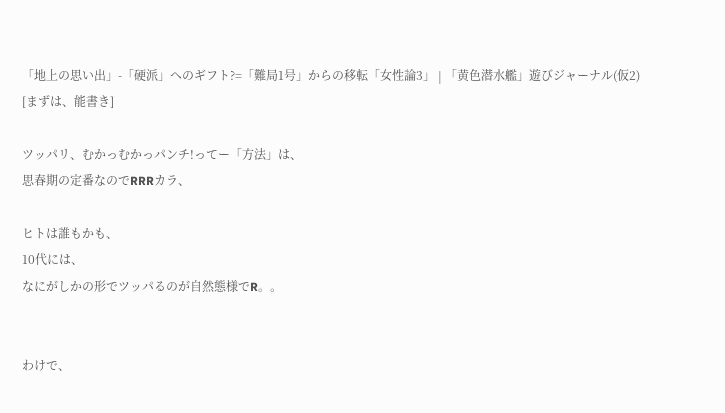「地上の思い出」-「硬派」へのギフト?=「難局1号」からの移転「女性論3」 | 「黄色潜水艦」遊びジャーナル(仮2)
[まずは、能書き]

ツッパリ、むかっむかっパンチ!ってー「方法」は、
思春期の定番なのでRRRカラ、

ヒトは誰もかも、
10代には、
なにがしかの形でツッパるのが自然態様でR。。


わけで、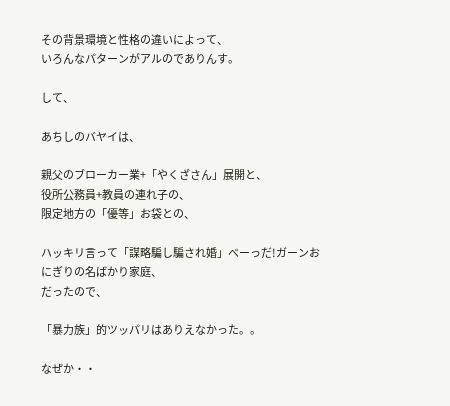その背景環境と性格の違いによって、
いろんなパターンがアルのでありんす。

して、

あちしのバヤイは、

親父のブローカー業+「やくざさん」展開と、
役所公務員+教員の連れ子の、
限定地方の「優等」お袋との、

ハッキリ言って「謀略騙し騙され婚」べーっだ!ガーンおにぎりの名ばかり家庭、
だったので、

「暴力族」的ツッパリはありえなかった。。

なぜか・・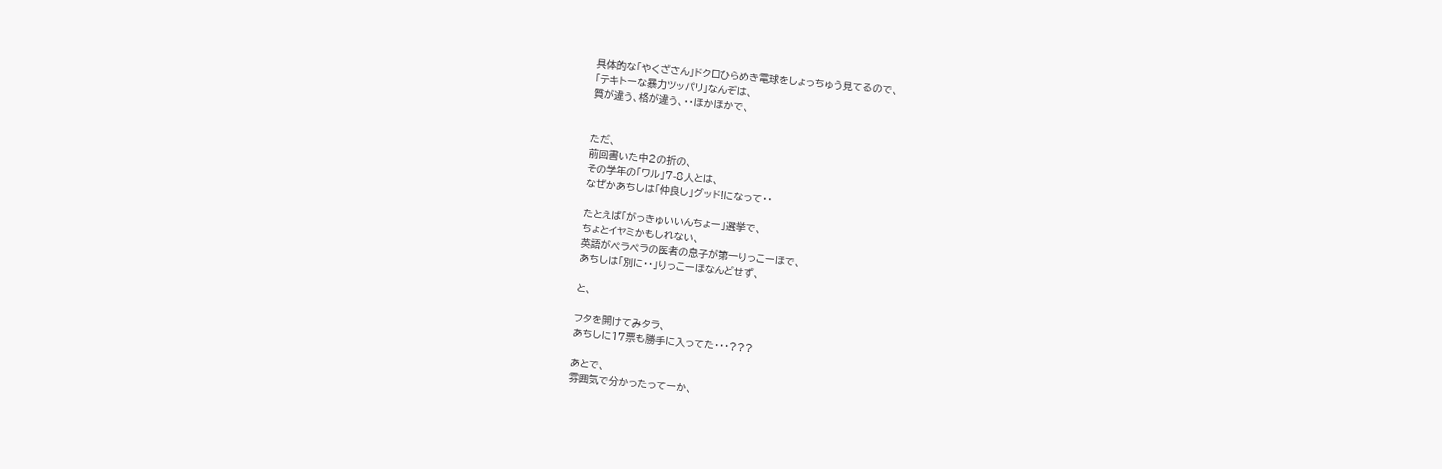具体的な「やくざさん」ドクロひらめき電球をしょっちゅう見てるので、
「テキトーな暴力ツッパリ」なんぞは、
質が違う、格が違う、・・ほかほかで、


ただ、
前回書いた中2の折の、
その学年の「ワル」7-8人とは、
なぜかあちしは「仲良し」グッド!になって・・

たとえば「がっきゅいいんちょー」選挙で、
ちょとイヤミかもしれない、
英語がペラペラの医者の息子が第一りっこーほで、
あちしは「別に・・」りっこーほなんどせず、

と、

フタを開けてみタラ、
あちしに17票も勝手に入ってた・・・???

あとで、
雰囲気で分かったってーか、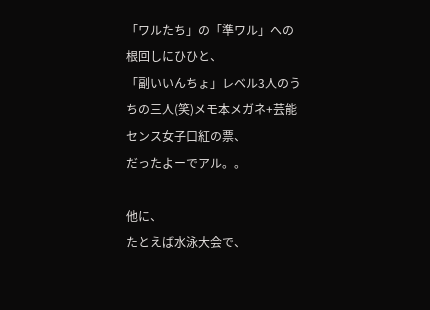「ワルたち」の「準ワル」への根回しにひひと、
「副いいんちょ」レベル3人のうちの三人(笑)メモ本メガネ+芸能センス女子口紅の票、
だったよーでアル。。

他に、
たとえば水泳大会で、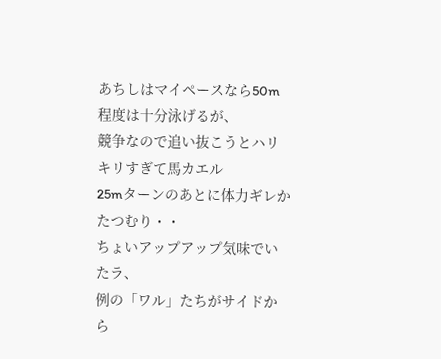あちしはマイペースなら50m程度は十分泳げるが、
競争なので追い抜こうとハリキリすぎて馬カエル
25mターンのあとに体力ギレかたつむり・・
ちょいアップアップ気味でいたラ、
例の「ワル」たちがサイドから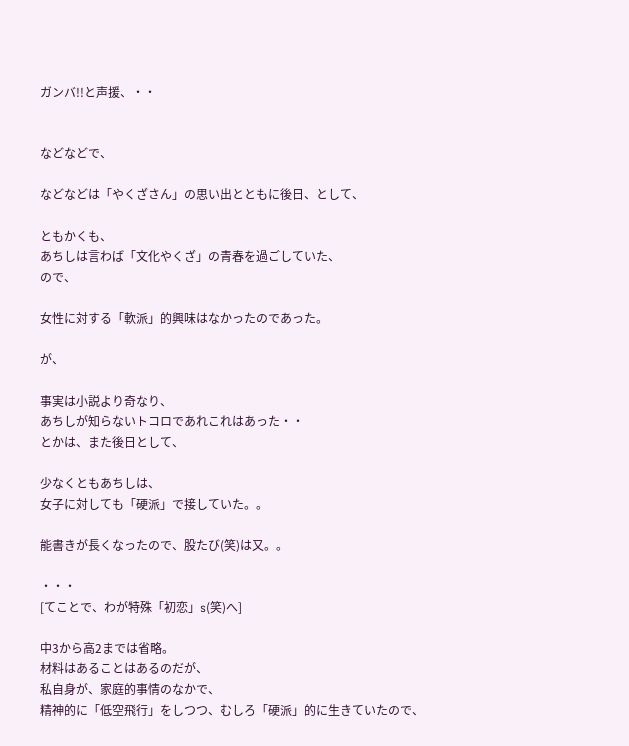ガンバ!!と声援、・・


などなどで、

などなどは「やくざさん」の思い出とともに後日、として、

ともかくも、
あちしは言わば「文化やくざ」の青春を過ごしていた、
ので、

女性に対する「軟派」的興味はなかったのであった。

が、

事実は小説より奇なり、
あちしが知らないトコロであれこれはあった・・
とかは、また後日として、

少なくともあちしは、
女子に対しても「硬派」で接していた。。

能書きが長くなったので、股たび(笑)は又。。

・・・
[てことで、わが特殊「初恋」s(笑)へ]

中3から高2までは省略。
材料はあることはあるのだが、
私自身が、家庭的事情のなかで、
精神的に「低空飛行」をしつつ、むしろ「硬派」的に生きていたので、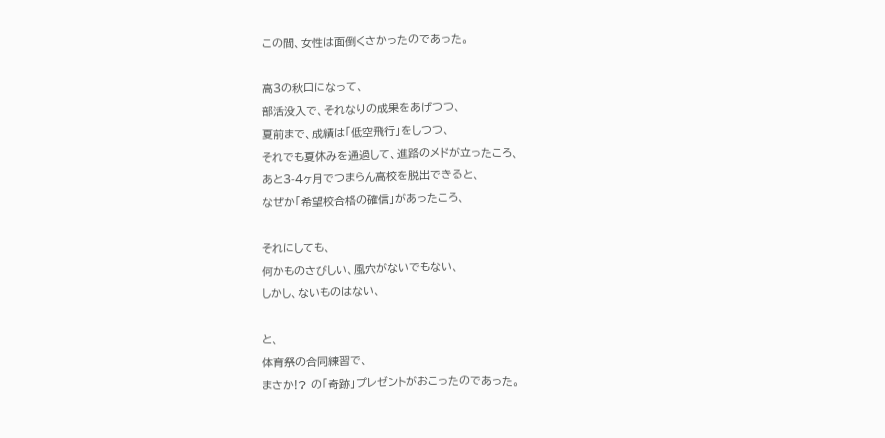この間、女性は面倒くさかったのであった。

高3の秋口になって、
部活没入で、それなりの成果をあげつつ、
夏前まで、成績は「低空飛行」をしつつ、
それでも夏休みを通過して、進路のメドが立ったころ、
あと3-4ヶ月でつまらん高校を脱出できると、
なぜか「希望校合格の確信」があったころ、

それにしても、
何かものさびしい、風穴がないでもない、
しかし、ないものはない、

と、
体育祭の合同練習で、
まさか!? の「奇跡」プレゼントがおこったのであった。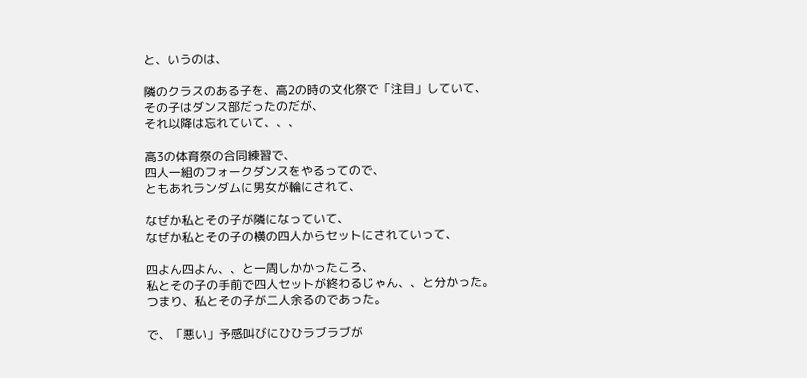と、いうのは、

隣のクラスのある子を、高2の時の文化祭で「注目」していて、
その子はダンス部だったのだが、
それ以降は忘れていて、、、

高3の体育祭の合同練習で、
四人一組のフォークダンスをやるってので、
ともあれランダムに男女が輪にされて、

なぜか私とその子が隣になっていて、
なぜか私とその子の横の四人からセットにされていって、

四よん四よん、、と一周しかかったころ、
私とその子の手前で四人セットが終わるじゃん、、と分かった。
つまり、私とその子が二人余るのであった。

で、「悪い」予感叫びにひひラブラブが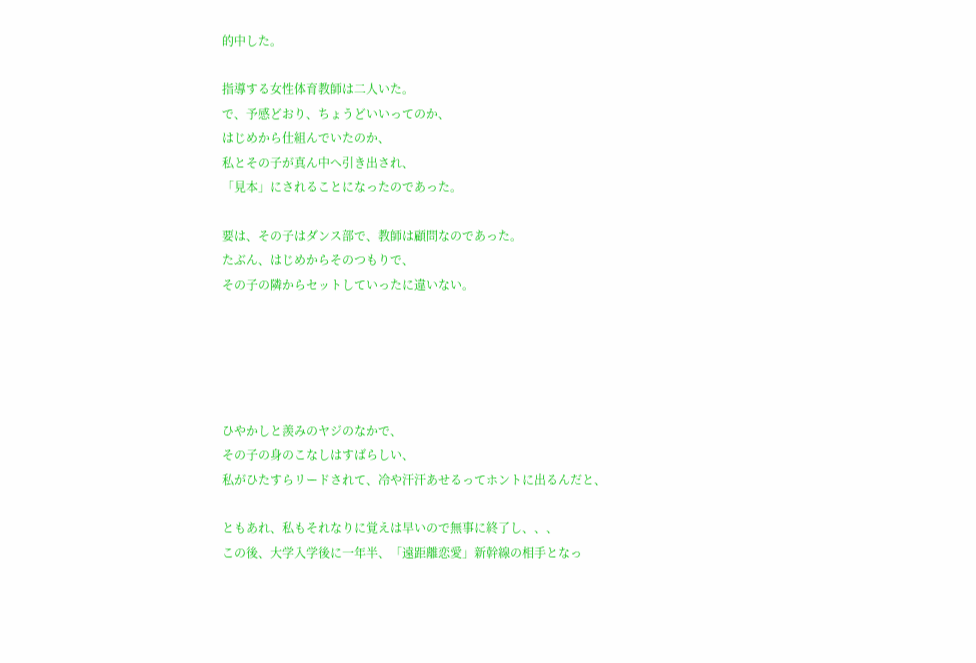的中した。

指導する女性体育教師は二人いた。
で、予感どおり、ちょうどいいってのか、
はじめから仕組んでいたのか、
私とその子が真ん中へ引き出され、
「見本」にされることになったのであった。

要は、その子はダンス部で、教師は顧問なのであった。
たぶん、はじめからそのつもりで、
その子の隣からセットしていったに違いない。





ひやかしと羨みのヤジのなかで、
その子の身のこなしはすばらしい、
私がひたすらリードされて、冷や汗汗あせるってホントに出るんだと、

ともあれ、私もそれなりに覚えは早いので無事に終了し、、、
この後、大学入学後に一年半、「遠距離恋愛」新幹線の相手となっ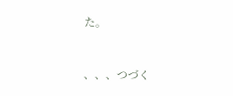た。



、、、つづく